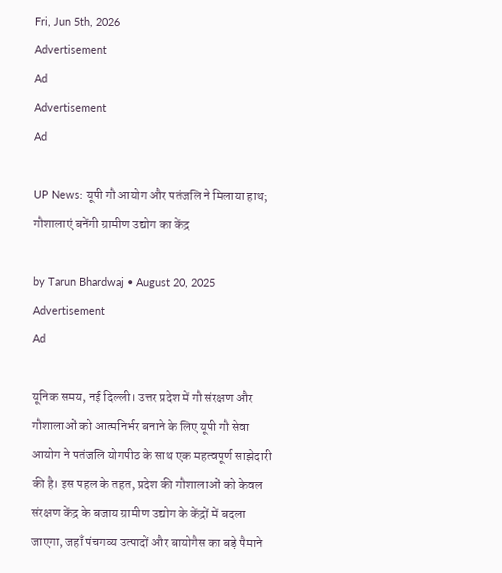Fri, Jun 5th, 2026
Advertisement
Ad
Advertisement
Ad

UP News: यूपी गौ आयोग और पतंजलि ने मिलाया हाथ; गौशालाएं बनेंगी ग्रामीण उद्योग का केंद्र

by Tarun Bhardwaj • August 20, 2025
Advertisement
Ad

यूनिक समय, नई दिल्ली। उत्तर प्रदेश में गौ संरक्षण और गौशालाओं को आत्मनिर्भर बनाने के लिए यूपी गौ सेवा आयोग ने पतंजलि योगपीठ के साथ एक महत्वपूर्ण साझेदारी की है। इस पहल के तहत, प्रदेश की गौशालाओं को केवल संरक्षण केंद्र के बजाय ग्रामीण उद्योग के केंद्रों में बदला जाएगा, जहाँ पंचगव्य उत्पादों और बायोगैस का बड़े पैमाने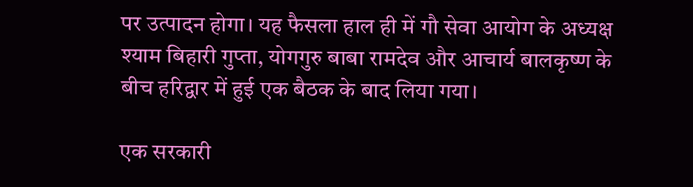पर उत्पादन होगा। यह फैसला हाल ही में गौ सेवा आयोग के अध्यक्ष श्याम बिहारी गुप्ता, योगगुरु बाबा रामदेव और आचार्य बालकृष्ण के बीच हरिद्वार में हुई एक बैठक के बाद लिया गया।

एक सरकारी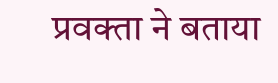प्रवक्ता ने बताया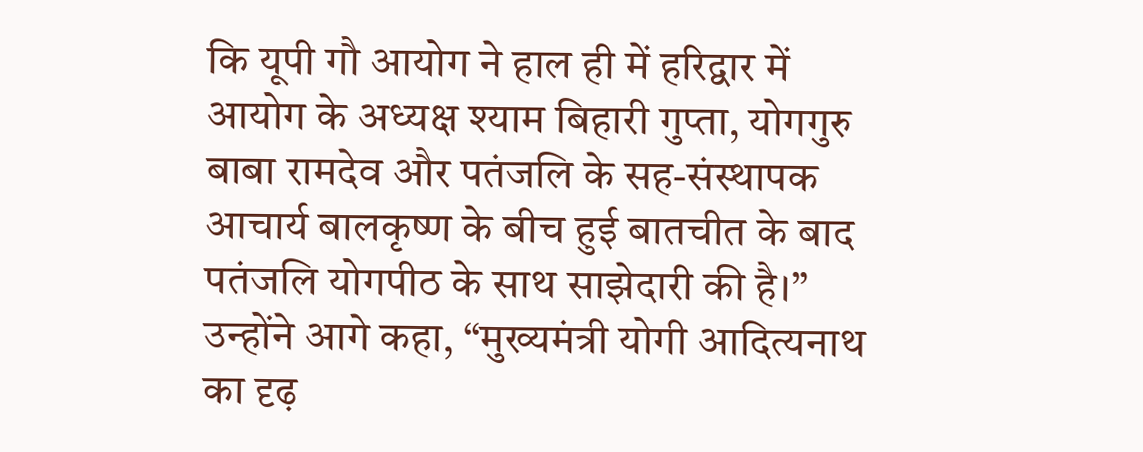कि यूपी गौ आयोग ने हाल ही में हरिद्वार में आयोग के अध्यक्ष श्याम बिहारी गुप्ता, योगगुरु बाबा रामदेव और पतंजलि के सह-संस्थापक आचार्य बालकृष्ण के बीच हुई बातचीत के बाद पतंजलि योगपीठ के साथ साझेदारी की है।” उन्होंने आगे कहा, “मुख्यमंत्री योगी आदित्यनाथ का दृढ़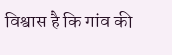विश्वास है कि गांव की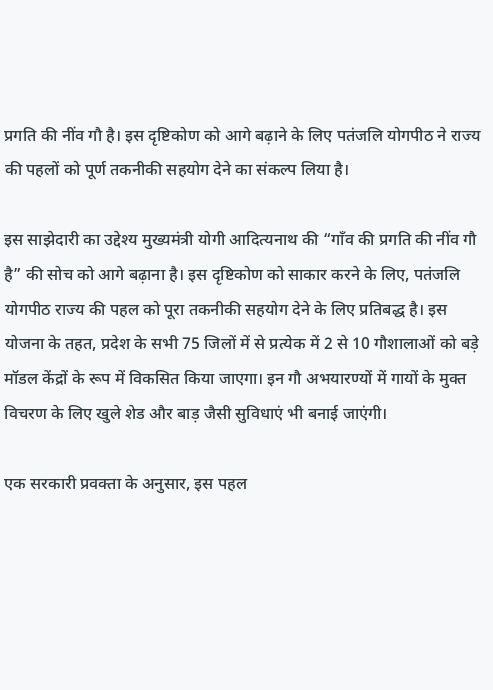प्रगति की नींव गौ है। इस दृष्टिकोण को आगे बढ़ाने के लिए पतंजलि योगपीठ ने राज्य की पहलों को पूर्ण तकनीकी सहयोग देने का संकल्प लिया है।

इस साझेदारी का उद्देश्य मुख्यमंत्री योगी आदित्यनाथ की “गाँव की प्रगति की नींव गौ है” की सोच को आगे बढ़ाना है। इस दृष्टिकोण को साकार करने के लिए, पतंजलि योगपीठ राज्य की पहल को पूरा तकनीकी सहयोग देने के लिए प्रतिबद्ध है। इस योजना के तहत, प्रदेश के सभी 75 जिलों में से प्रत्येक में 2 से 10 गौशालाओं को बड़े मॉडल केंद्रों के रूप में विकसित किया जाएगा। इन गौ अभयारण्यों में गायों के मुक्त विचरण के लिए खुले शेड और बाड़ जैसी सुविधाएं भी बनाई जाएंगी।

एक सरकारी प्रवक्ता के अनुसार, इस पहल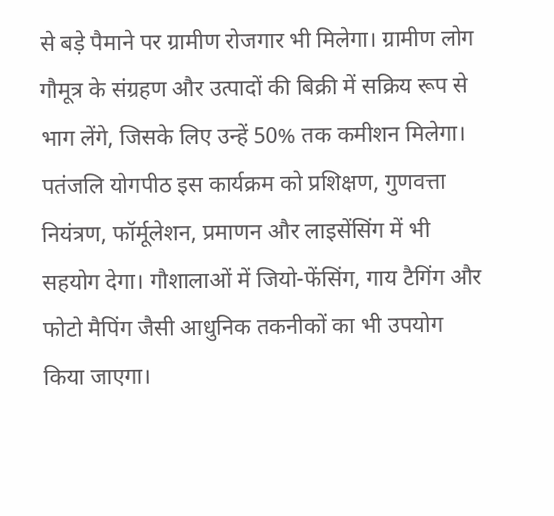से बड़े पैमाने पर ग्रामीण रोजगार भी मिलेगा। ग्रामीण लोग गौमूत्र के संग्रहण और उत्पादों की बिक्री में सक्रिय रूप से भाग लेंगे, जिसके लिए उन्हें 50% तक कमीशन मिलेगा। पतंजलि योगपीठ इस कार्यक्रम को प्रशिक्षण, गुणवत्ता नियंत्रण, फॉर्मूलेशन, प्रमाणन और लाइसेंसिंग में भी सहयोग देगा। गौशालाओं में जियो-फेंसिंग, गाय टैगिंग और फोटो मैपिंग जैसी आधुनिक तकनीकों का भी उपयोग किया जाएगा।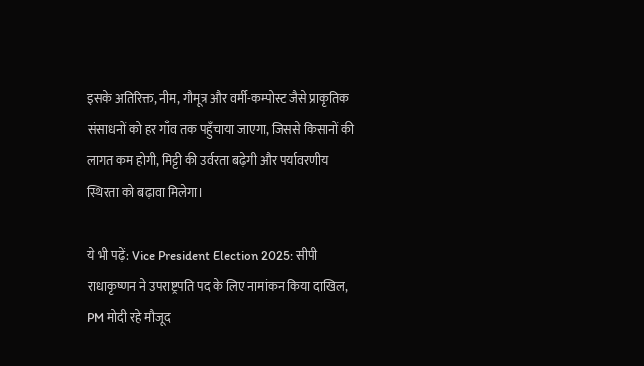इसके अतिरिक्त, नीम, गौमूत्र और वर्मी-कम्पोस्ट जैसे प्राकृतिक संसाधनों को हर गाँव तक पहुँचाया जाएगा, जिससे किसानों की लागत कम होगी, मिट्टी की उर्वरता बढ़ेगी और पर्यावरणीय स्थिरता को बढ़ावा मिलेगा।

ये भी पढ़ें: Vice President Election 2025: सीपी राधाकृष्णन ने उपराष्ट्रपति पद के लिए नामांकन किया दाखिल, PM मोदी रहे मौजूद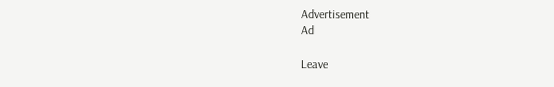Advertisement
Ad

Leave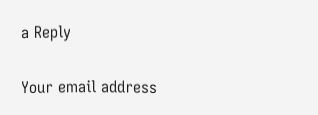a Reply

Your email address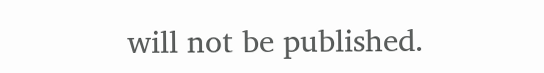will not be published.